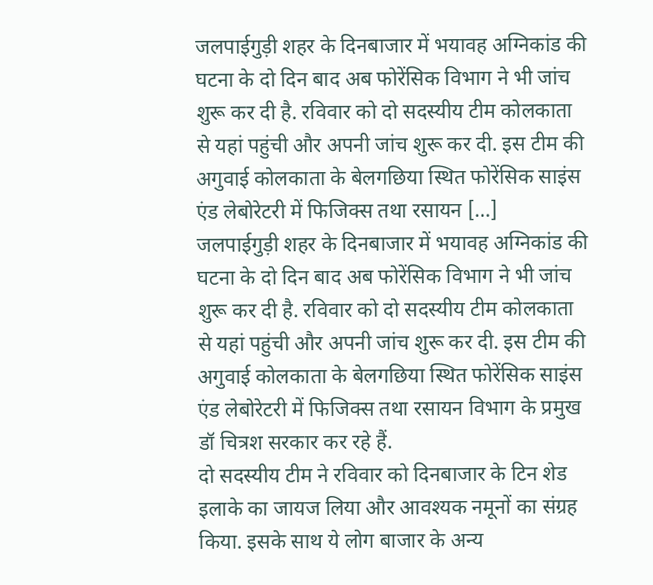जलपाईगुड़ी शहर के दिनबाजार में भयावह अग्निकांड की घटना के दो दिन बाद अब फोरेंसिक विभाग ने भी जांच शुरू कर दी है. रविवार को दो सदस्यीय टीम कोलकाता से यहां पहुंची और अपनी जांच शुरू कर दी. इस टीम की अगुवाई कोलकाता के बेलगछिया स्थित फोरेंसिक साइंस एंड लेबोरेटरी में फिजिक्स तथा रसायन […]
जलपाईगुड़ी शहर के दिनबाजार में भयावह अग्निकांड की घटना के दो दिन बाद अब फोरेंसिक विभाग ने भी जांच शुरू कर दी है. रविवार को दो सदस्यीय टीम कोलकाता से यहां पहुंची और अपनी जांच शुरू कर दी. इस टीम की अगुवाई कोलकाता के बेलगछिया स्थित फोरेंसिक साइंस एंड लेबोरेटरी में फिजिक्स तथा रसायन विभाग के प्रमुख डॉ चित्रश सरकार कर रहे हैं.
दो सदस्यीय टीम ने रविवार को दिनबाजार के टिन शेड इलाके का जायज लिया और आवश्यक नमूनों का संग्रह किया. इसके साथ ये लोग बाजार के अन्य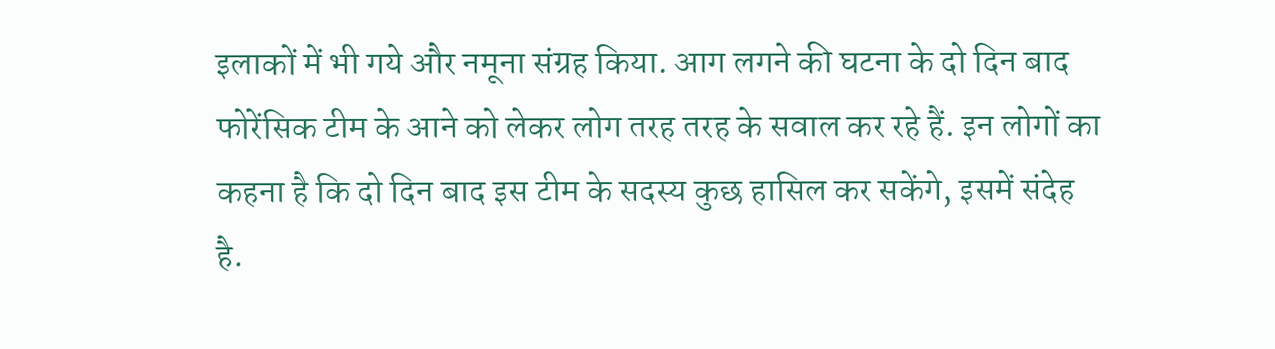इलाकों में भी गये और नमूना संग्रह किया. आग लगने की घटना के दो दिन बाद फोरेंसिक टीम के आने को लेकर लोग तरह तरह के सवाल कर रहे हैं. इन लोगों का कहना है कि दो दिन बाद इस टीम के सदस्य कुछ हासिल कर सकेंगे, इसमें संदेह है.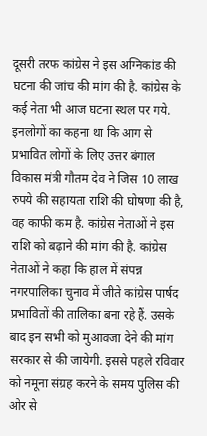दूसरी तरफ कांग्रेस ने इस अग्निकांड की घटना की जांच की मांग की है. कांग्रेस के कई नेता भी आज घटना स्थल पर गये. इनलोगों का कहना था कि आग से प्रभावित लोगों के लिए उत्तर बंगाल विकास मंत्री गौतम देव ने जिस 10 लाख रुपये की सहायता राशि की घोषणा की है, वह काफी कम है. कांग्रेस नेताओं ने इस राशि को बढ़ाने की मांग की है. कांग्रेस नेताओं ने कहा कि हाल में संपन्न नगरपालिका चुनाव में जीते कांग्रेस पार्षद प्रभावितों की तालिका बना रहे हैं. उसके बाद इन सभी को मुआवजा देने की मांग सरकार से की जायेगी. इससे पहले रविवार को नमूना संग्रह करने के समय पुलिस की ओर से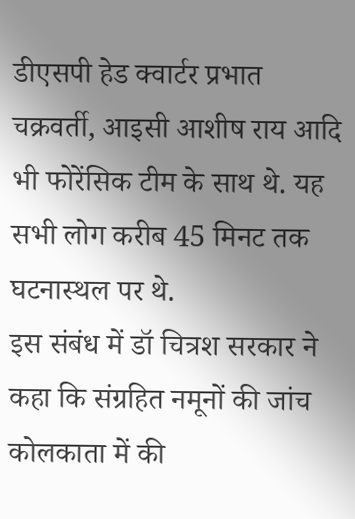डीएसपी हेड क्वार्टर प्रभात चक्रवर्ती, आइसी आशीष राय आदि भी फोरेंसिक टीम के साथ थे. यह सभी लोग करीब 45 मिनट तक घटनास्थल पर थे.
इस संबंध में डॉ चित्रश सरकार ने कहा कि संग्रहित नमूनों की जांच कोलकाता में की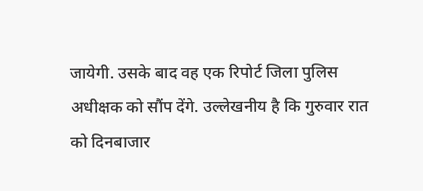जायेगी. उसके बाद वह एक रिपोर्ट जिला पुलिस अधीक्षक को सौंप देंगे. उल्लेखनीय है कि गुरुवार रात को दिनबाजार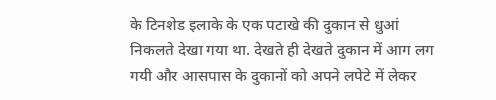के टिनशेड इलाके के एक पटाखे की दुकान से धुआं निकलते देखा गया था. देखते ही देखते दुकान में आग लग गयी और आसपास के दुकानों को अपने लपेटे में लेकर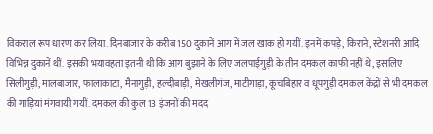विकराल रूप धारण कर लिया. दिनबाजार के करीब 150 दुकानें आग में जल खाक हो गयीं. इनमें कपड़े, किराने, स्टेशनरी आदि विभिन्न दुकानें थीं. इसकी भयावहता इतनी थी कि आग बुझाने के लिए जलपाईगुड़ी के तीन दमकल काफी नहीं थे, इसलिए सिलीगुड़ी, मालबाजार, फालाकाटा, मैनागुड़ी, हल्दीबाड़ी, मेखलीगंज, माटीगाड़ा, कूचबिहार व धूपगुड़ी दमकल केंद्रों से भी दमकल की गाड़ियां मंगवायी गयीं. दमकल की कुल 13 इंजनों की मदद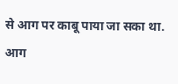से आग पर काबू पाया जा सका था. आग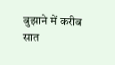बुझाने में करीब सात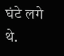घंटे लगे थे.